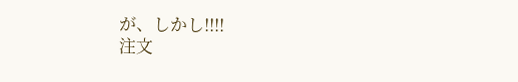が、しかし!!!!
注文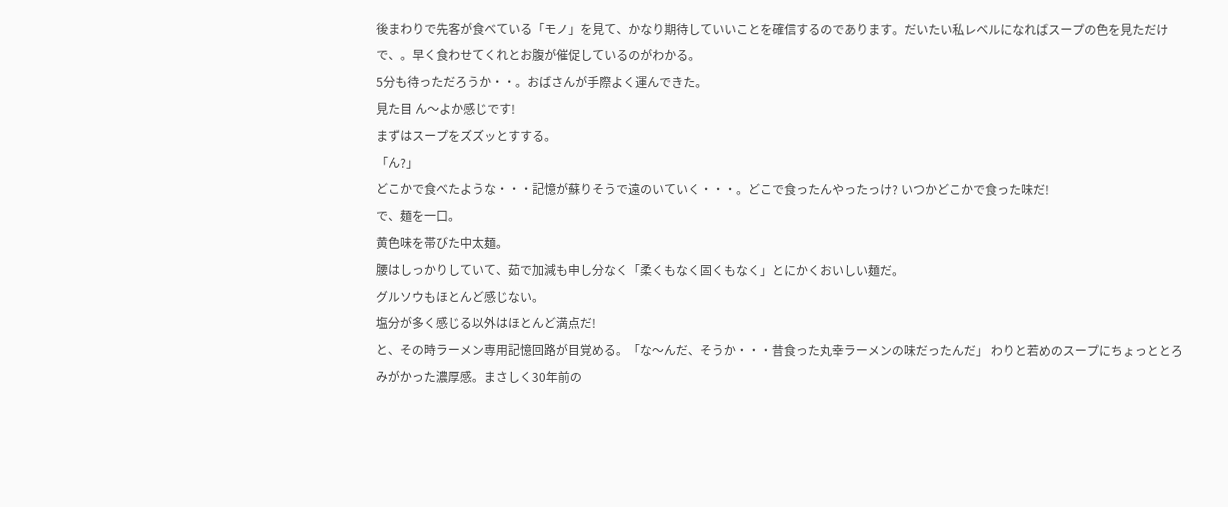後まわりで先客が食べている「モノ」を見て、かなり期待していいことを確信するのであります。だいたい私レベルになればスープの色を見ただけで、。早く食わせてくれとお腹が催促しているのがわかる。
5分も待っただろうか・・。おばさんが手際よく運んできた。
見た目 ん〜よか感じです!
まずはスープをズズッとすする。
「ん?」
どこかで食べたような・・・記憶が蘇りそうで遠のいていく・・・。どこで食ったんやったっけ? いつかどこかで食った味だ!
で、麺を一口。
黄色味を帯びた中太麺。
腰はしっかりしていて、茹で加減も申し分なく「柔くもなく固くもなく」とにかくおいしい麺だ。
グルソウもほとんど感じない。
塩分が多く感じる以外はほとんど満点だ!
と、その時ラーメン専用記憶回路が目覚める。「な〜んだ、そうか・・・昔食った丸幸ラーメンの味だったんだ」 わりと若めのスープにちょっととろみがかった濃厚感。まさしく30年前の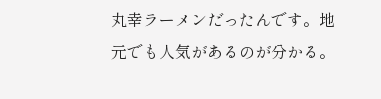丸幸ラーメンだったんです。地元でも人気があるのが分かる。